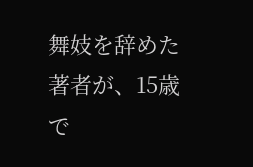舞妓を辞めた著者が、15歳で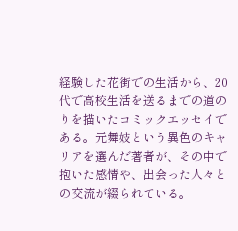経験した花街での生活から、20代で高校生活を送るまでの道のりを描いたコミックエッセイである。元舞妓という異色のキャリアを選んだ著者が、その中で抱いた感情や、出会った人々との交流が綴られている。